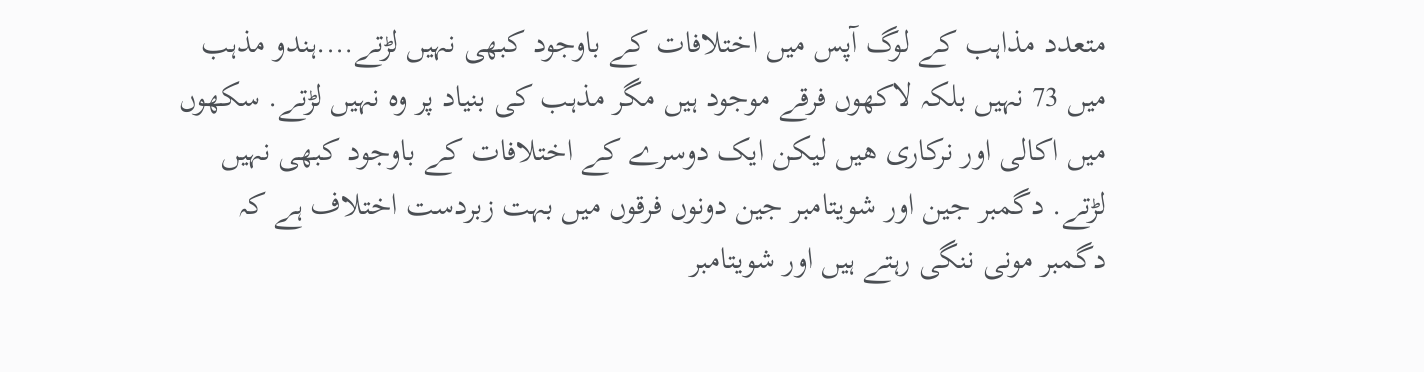متعدد مذاہب کے لوگ آپس میں اختلافات کے باوجود کبھی نہیں لڑتے….ہندو مذہب میں 73 نہیں بلکہ لاکھوں فرقے موجود ہیں مگر مذہب کی بنیاد پر وہ نہیں لڑتے. سکھوں میں اکالی اور نركاری هیں لیکن ایک دوسرے کے اختلافات کے باوجود کبھی نہیں لڑتے. دگمبر جین اور شویتامبر جین دونوں فرقوں میں بہت زبردست اختلاف ہے کہ دگمبر مونی ننگی رہتے ہیں اور شویتامبر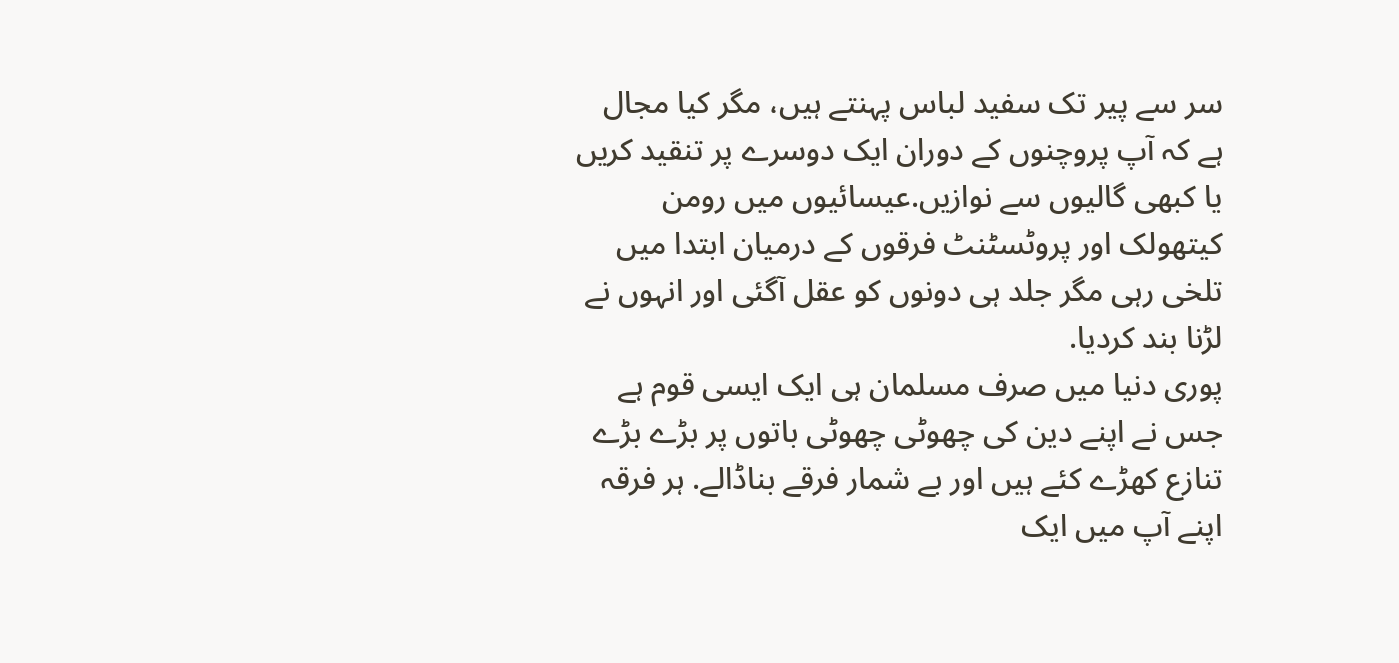سر سے پیر تک سفید لباس پہنتے ہیں، مگر کیا مجال ہے کہ آپ پروچنوں کے دوران ایک دوسرے پر تنقید کریں یا کبھی گالیوں سے نوازیں.عیسائیوں میں رومن کیتھولک اور پروٹسٹنٹ فرقوں کے درمیان ابتدا میں تلخی رہی مگر جلد ہی دونوں کو عقل آگئی اور انہوں نے لڑنا بند کردیا.
پوری دنیا میں صرف مسلمان ہی ایک ایسی قوم ہے جس نے اپنے دین کی چھوٹی چھوٹی باتوں پر بڑے بڑے تنازع کھڑے کئے ہیں اور بے شمار فرقے بناڈالے. ہر فرقہ اپنے آپ میں ایک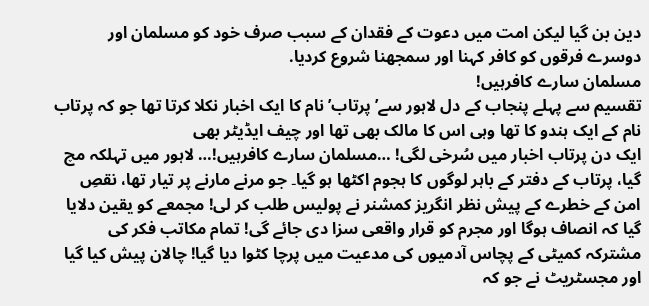دین بن گیا لیکن امت میں دعوت کے فقدان کے سبب صرف خود کو مسلمان اور دوسرے فرقوں کو کافر کہنا اور سمجھنا شروع کردیا.
مسلمان سارے کافرہیں!
تقسیم سے پہلے پنجاب کے دل لاہور سے’پرتاب’ نام کا ایک اخبار نکلا کرتا تھا جو کہ پرتاب نام کے ایک ہندو کا تھا وہی اس کا مالک بھی تھا اور چیف ایڈیٹر بھی
ایک دن پرتاب اخبار میں سُرخی لگی! …مسلمان سارے کافرہیں!… لاہور میں تہلکہ مچ گیا، پرتاب کے دفتر کے باہر لوگوں کا ہجوم اکٹھا ہو گیا۔ جو مرنے مارنے پر تیار تھا، نقصِ امن کے خطرے کے پیش نظر انگریز کمشنر نے پولیس طلب کر لی! مجمعے کو یقین دلایا گیا کہ انصاف ہوگا اور مجرم کو قرار واقعی سزا دی جائے گی! تمام مکاتب فکر کی مشترکہ کمیٹی کے پچاس آدمیوں کی مدعیت میں پرچا کٹوا دیا گیا! چالان پیش کیا گیا اور مجسٹریٹ نے جو کہ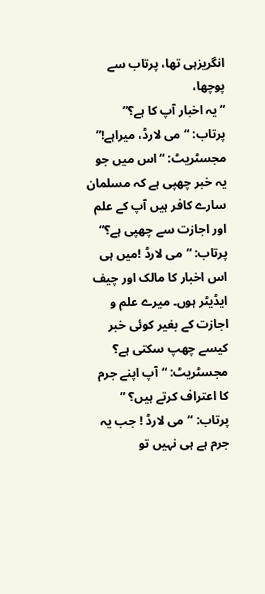انگریزہی تھا، پرتاب سے پوچھا،
“یہ اخبار آپ کا ہے؟”
پرتاب: “می لارڈ، میراہے!”
مجسٹریٹ: “اس میں جو یہ خبر چھپی ہے کہ مسلمان سارے کافر ہیں آپ کے علم اور اجازت سے چھپی ہے؟”
پرتاب: “می لارڈ !میں ہی اس اخبار کا مالک اور چیف ایڈیٹر ہوں۔ میرے علم و اجازت کے بغیر کوئی خبر کیسے چھپ سکتی ہے؟
مجسٹریٹ: “آپ اپنے جرم کا اعتراف کرتے ہیں؟ ”
پرتاب: “می لارڈ ! جب یہ جرم ہے ہی نہیں تو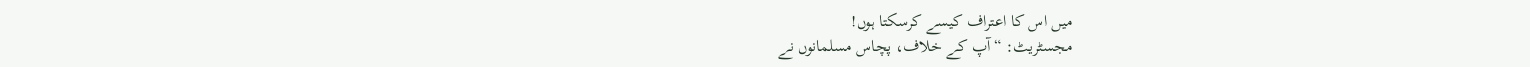میں اس کا اعتراف کیسے کرسکتا ہوں!
مجسٹریٹ: “آپ کے خلاف، پچاس مسلمانوں نے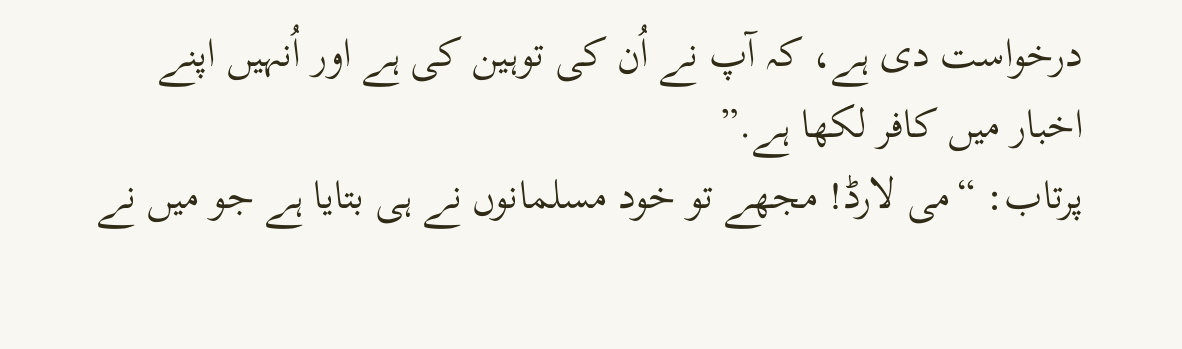درخواست دی ہے، کہ آپ نے اُن کی توہین کی ہے اور اُنہیں اپنے اخبار میں کافر لکھا ہے.”
پرتاب: “می لارڈ! مجھے تو خود مسلمانوں نے ہی بتایا ہے جو میں نے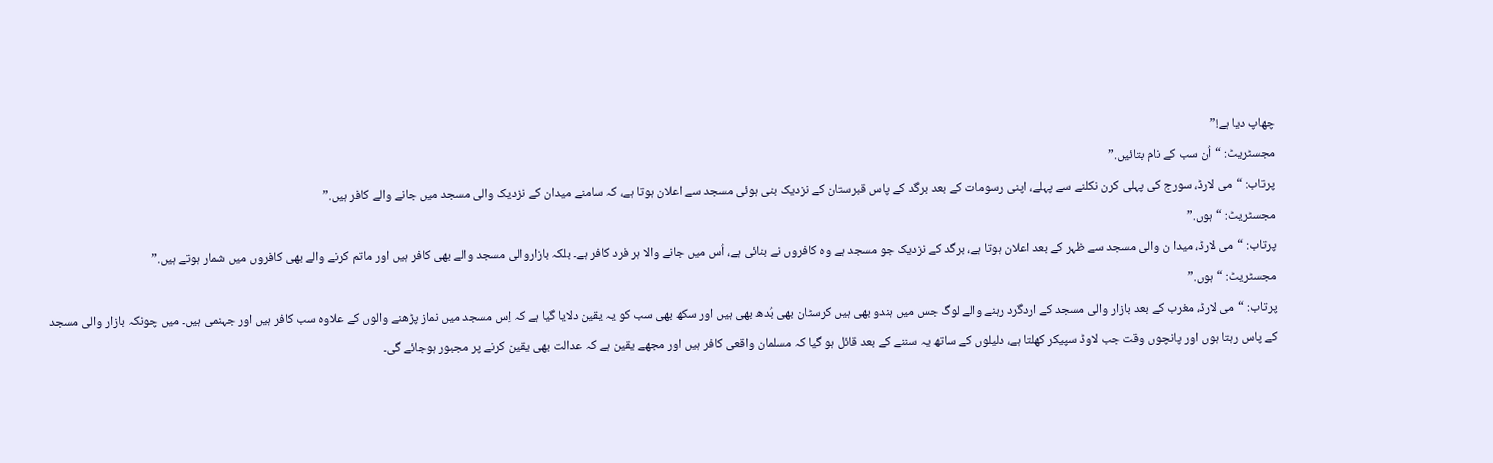چھاپ دیا ہے!”
مجسٹریٹ: “اُن سب کے نام بتائیں.”
پرتاب: “می لارڈ، سورج کی پہلی کرن نکلنے سے پہلے، اپنی رسومات کے بعد برگد کے پاس قبرستان کے نزدیک بنی ہوئی مسجد سے اعلان ہوتا ہے، کہ سامنے میدان کے نزدیک والی مسجد میں جانے والے کافر ہیں.”
مجسٹریٹ: “ہوں.”
پرتاب: “می لارڈ، میدا ن والی مسجد سے ظہر کے بعد اعلان ہوتا ہے، برگد کے نزدیک جو مسجد ہے وہ کافروں نے بنائی ہے، اُس میں جانے والا ہر فرد کافر ہے۔ بلکہ بازاروالی مسجد والے بھی کافر ہیں اور ماتم کرنے والے بھی کافروں میں شمار ہوتے ہیں.”
مجسٹریٹ: “ہوں.”
پرتاب: “می لارڈ، مغرب کے بعد بازار والی مسجد کے اردگرد رہنے والے لوگ جس میں ہندو بھی ہیں کرسٹان بھی بُدھ بھی ہیں اور سکھ بھی سب کو یہ یقین دلایا گیا ہے کہ اِس مسجد میں نماز پڑھنے والوں کے علاوہ سب کافر ہیں اور جہنمی ہیں۔ میں چونکہ بازار والی مسجد کے پاس رہتا ہوں اور پانچوں وقت جب لاوڈ سپیکر کھلتا ہے، دلیلوں کے ساتھ یہ سننے کے بعد قائل ہو گیا کہ مسلمان واقعی کافر ہیں اور مجھے یقین ہے کہ عدالت بھی یقین کرنے پر مجبور ہوجائے گی۔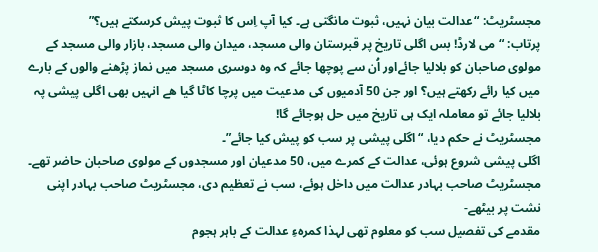مجسٹریٹ: “عدالت بیان نہیں، ثبوت مانگتی ہے۔ کیا آپ اِس کا ثبوت پیش کرسکتے ہیں؟”
پرتاب: “می لارڈ! بس اگلی تاریخ پر قبرستان والی مسجد، میدان والی مسجد، بازار والی مسجد کے مولوی صاحبان کو بلالیا جائےاور اُن سے پوچھا جائے کہ وہ دوسری مسجد میں نماز پڑھنے والوں کے بارے میں کیا رائے رکھتے ہیں؟ اور جن 50 آدمیوں کی مدعیت میں پرچا کاٹا گیا ھے انہیں بھی اگلی پیشی پہ بلالیا جائے تو معاملہ ایک ہی تاریخ میں حل ہوجائے گا!
مجسٹریٹ نے حکم دیا، “اگلی پیشی پر سب کو پیش کیا جائے”۔
اگلی پیشی شروع ہوئی، عدالت کے کمرے میں، 50 مدعیان اور مسجدوں کے مولوی صاحبان حاضر تھے۔ مجسٹریٹ صاحب بہادر عدالت میں داخل ہوئے، سب نے تعظیم دی، مجسٹریٹ صاحب بہادر اپنی نشت پر بیٹھے-
مقدمے کی تفصیل سب کو معلوم تھی لہذا کمرہءِ عدالت کے باہر ہجوم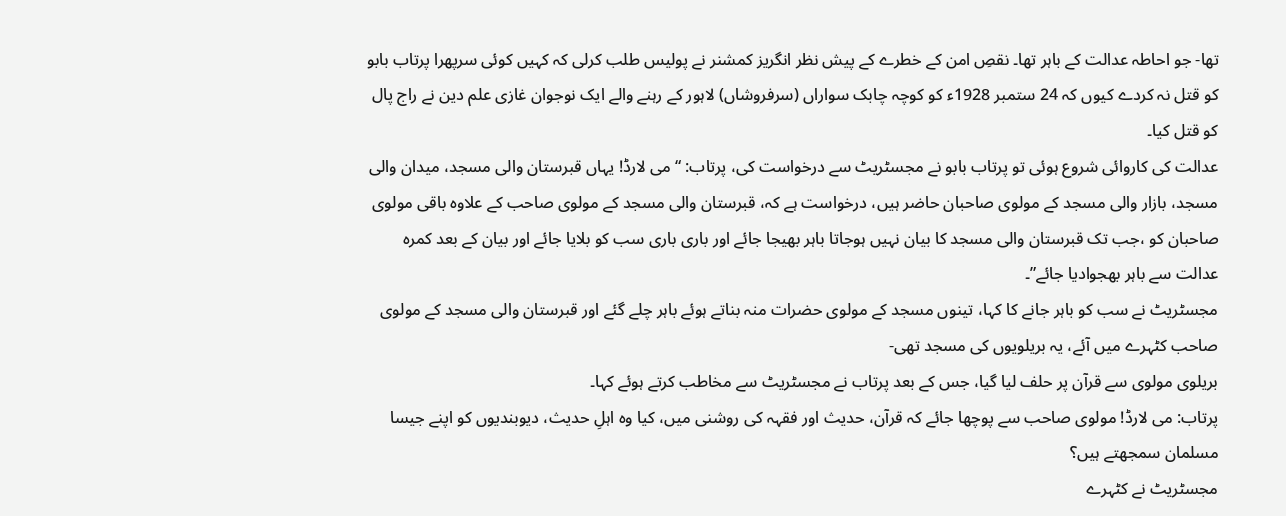تھا- جو احاطہ عدالت کے باہر تھا۔ نقصِ امن کے خطرے کے پیش نظر انگریز کمشنر نے پولیس طلب کرلی کہ کہیں کوئی سرپھرا پرتاب بابو کو قتل نہ کردے کیوں کہ 24 ستمبر 1928ء کو کوچہ چابک سواراں (سرفروشاں) لاہور کے رہنے والے ایک نوجوان غازی علم دین نے راج پال کو قتل کیا۔
عدالت کی کاروائی شروع ہوئی تو پرتاب بابو نے مجسٹریٹ سے درخواست کی، پرتاب: “می لارڈ! یہاں قبرستان والی مسجد، میدان والی مسجد، بازار والی مسجد کے مولوی صاحبان حاضر ہیں، درخواست ہے کہ، قبرستان والی مسجد کے مولوی صاحب کے علاوہ باقی مولوی صاحبان کو ،جب تک قبرستان والی مسجد کا بیان نہیں ہوجاتا باہر بھیجا جائے اور باری باری سب کو بلایا جائے اور بیان کے بعد کمرہ عدالت سے باہر بھجوادیا جائے”۔
مجسٹریٹ نے سب کو باہر جانے کا کہا، تینوں مسجد کے مولوی حضرات منہ بناتے ہوئے باہر چلے گئے اور قبرستان والی مسجد کے مولوی صاحب کٹہرے میں آئے، یہ بریلویوں کی مسجد تھی-
بریلوی مولوی سے قرآن پر حلف لیا گیا، جس کے بعد پرتاب نے مجسٹریٹ سے مخاطب کرتے ہوئے کہا۔
پرتاب: می لارڈ! مولوی صاحب سے پوچھا جائے کہ قرآن، حدیث اور فقہہ کی روشنی میں، کیا وہ اہلِ حدیث، دیوبندیوں کو اپنے جیسا مسلمان سمجھتے ہیں؟
مجسٹریٹ نے کٹہرے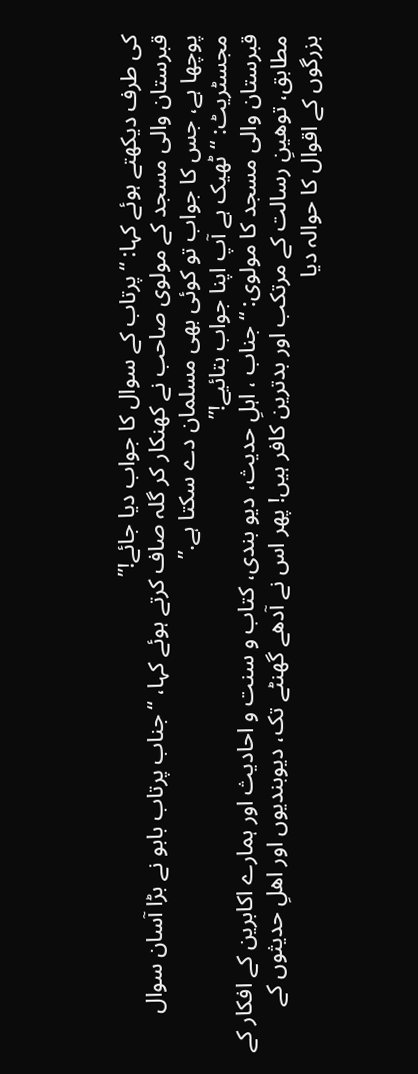کی طرف دیکھتے ہوئے کہا: “پرتاب کے سوال کا جواب دیا جائے!”
قبرستان والی مسجد کے مولوی صاحب نے کھنکار کر گلہ صاف کرتے ہوئے کہا، “جناب پرتاب بابو نے بڑا آسان سوال پوچھا ہے، جس کا جواب تو کوئی بھی مسلمان دے سکتا ہے.”
مجسٹریٹ: “ٹھیک ہے آپ اپنا جواب بتائیے!”
قبرستان والی مسجد کا مولوی: “جناب ، اہلِ حدیث، دیو بندی، کتاب و سنت و احادیث اور ہمارے اکابرین کے افکار کے مطابق، توھینِ رسالت کے مرتکب اور بدترین کافر ہیں! پھر اس نے آدھے گھنٹے تک، دیوبندیوں اور اھلِ حدیثوں کے بزرگوں کے اقوال کا حوالہ دیا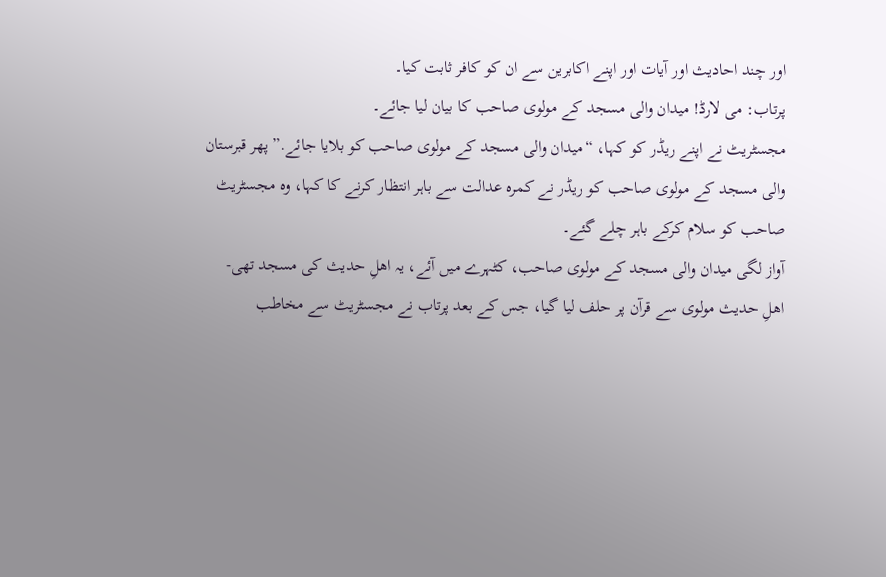اور چند احادیث اور آیات اور اپنے اکابرین سے ان کو کافر ثابت کیا۔
پرتاب: می لارڈ! میدان والی مسجد کے مولوی صاحب کا بیان لیا جائے۔
مجسٹریٹ نے اپنے ریڈر کو کہا، “میدان والی مسجد کے مولوی صاحب کو بلایا جائے.” پھر قبرستان والی مسجد کے مولوی صاحب کو ریڈر نے کمرہ عدالت سے باہر انتظار کرنے کا کہا، وہ مجسٹریٹ صاحب کو سلام کرکے باہر چلے گئے۔
آواز لگی میدان والی مسجد کے مولوی صاحب، کٹہرے میں آئے، یہ اھلِ حدیث کی مسجد تھی-
اھلِ حدیث مولوی سے قرآن پر حلف لیا گیا، جس کے بعد پرتاب نے مجسٹریٹ سے مخاطب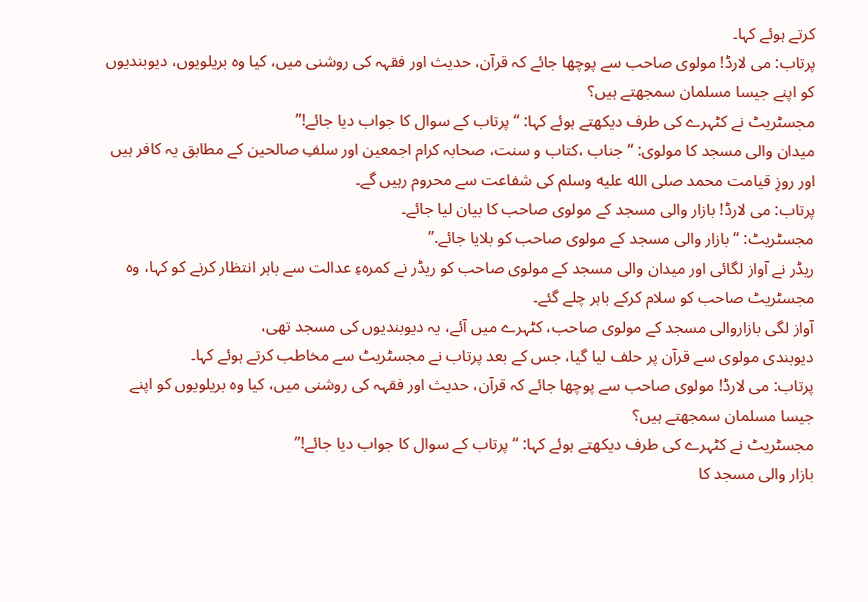کرتے ہوئے کہا۔
پرتاب: می لارڈ! مولوی صاحب سے پوچھا جائے کہ قرآن، حدیث اور فقہہ کی روشنی میں، کیا وہ بریلویوں، دیوبندیوں کو اپنے جیسا مسلمان سمجھتے ہیں؟
مجسٹریٹ نے کٹہرے کی طرف دیکھتے ہوئے کہا: “پرتاب کے سوال کا جواب دیا جائے!”
میدان والی مسجد کا مولوی: “جناب ،کتاب و سنت، صحابہ کرام اجمعین اور سلفِ صالحین کے مطابق یہ کافر ہیں اور روزِ قیامت محمد صلى الله عليه وسلم کی شفاعت سے محروم رہیں گے۔
پرتاب: می لارڈ! بازار والی مسجد کے مولوی صاحب کا بیان لیا جائے۔
مجسٹریٹ: “بازار والی مسجد کے مولوی صاحب کو بلایا جائے.”
ریڈر نے آواز لگائی اور میدان والی مسجد کے مولوی صاحب کو ریڈر نے کمرہءِ عدالت سے باہر انتظار کرنے کو کہا، وہ مجسٹریٹ صاحب کو سلام کرکے باہر چلے گئے۔
آواز لگی بازاروالی مسجد کے مولوی صاحب، کٹہرے میں آئے، یہ دیوبندیوں کی مسجد تھی،
دیوبندی مولوی سے قرآن پر حلف لیا گیا، جس کے بعد پرتاب نے مجسٹریٹ سے مخاطب کرتے ہوئے کہا۔
پرتاب: می لارڈ! مولوی صاحب سے پوچھا جائے کہ قرآن، حدیث اور فقہہ کی روشنی میں، کیا وہ بریلویوں کو اپنے جیسا مسلمان سمجھتے ہیں؟
مجسٹریٹ نے کٹہرے کی طرف دیکھتے ہوئے کہا: “پرتاب کے سوال کا جواب دیا جائے!”
بازار والی مسجد کا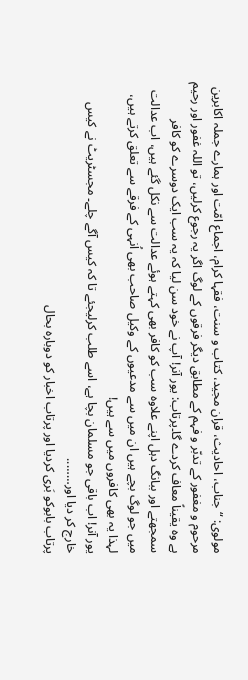مولوی: “جناب، احادیث، قران مجید، کتاب و سنت، فقہا کرام، اجماع امّت اور ہمارے جملہ اکابرین مرحوم و مغفور کے تدبّر و فہم کے مطابق دیگر فرقوں کے لوگ اگر یہ رجوع کرلیں، تو اللہ غفور اور رحیم ہے وہ یقیناً معاف کردے گا۔پرتاب: یور آنر! آپ نے خود سن لیا کہ یہ سب ایک دوسرے کو کافر سمجھتے اور ببانگ دہل اپنے علاوہ سب کو کافر بھی کہتے ہوئے عدالت سے نکل گئے ہیں، اب عدالت میں جو لوگ بچے ہیں ان میں سے مدعیوں کے وکیل صاحب بھی اُنہی کے فرقے سے تعلق کرتے ہیں، لہذا یہ بھی کافروں میں سے ہیں!
یور آنر! اب باقی جو مسلمان بچا ہے، اسے طلب کرلیجئے تا کہ کیس آگے چلے۔ مجسٹریٹ نے کیس خارج کر دیا اور……..
پرتاب بابوکو بَری کردیا اور پرتاب اخبار کو دوبارہ بحال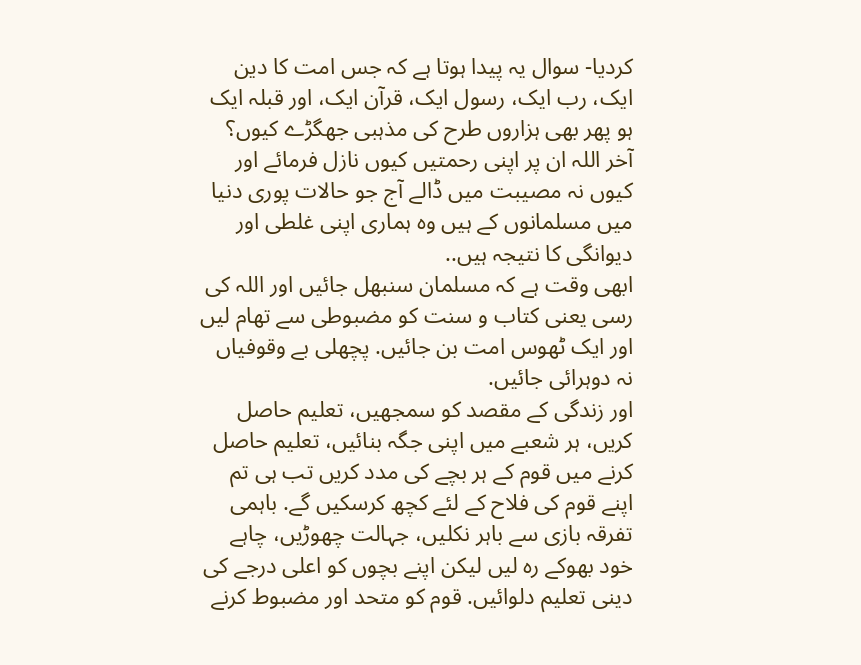کردیا- سوال یہ پیدا ہوتا ہے کہ جس امت کا دین ایک، رب ایک، رسول ایک، قرآن ایک، اور قبلہ ایک ہو پھر بھی ہزاروں طرح کی مذہبی جھگڑے کیوں؟ آخر اللہ ان پر اپنی رحمتیں کیوں نازل فرمائے اور کیوں نہ مصیبت میں ڈالے آج جو حالات پوری دنیا میں مسلمانوں کے ہیں وہ ہماری اپنی غلطی اور دیوانگی کا نتیجہ ہیں..
ابھی وقت ہے کہ مسلمان سنبھل جائیں اور اللہ کی رسی یعنی کتاب و سنت کو مضبوطی سے تھام لیں اور ایک ٹھوس امت بن جائیں. پچھلی بے وقوفیاں نہ دوہرائی جائیں.
اور زندگی کے مقصد کو سمجھیں، تعلیم حاصل کریں، ہر شعبے میں اپنی جگہ بنائیں، تعلیم حاصل کرنے میں قوم کے ہر بچے کی مدد كریں تب ہی تم اپنے قوم کی فلاح کے لئے کچھ کرسکیں گے. باہمی تفرقہ بازی سے باہر نکلیں، جہالت چھوڑیں، چاہے خود بھوکے رہ لیں لیکن اپنے بچوں کو اعلی درجے کی دینی تعلیم دلوائیں. قوم کو متحد اور مضبوط کرنے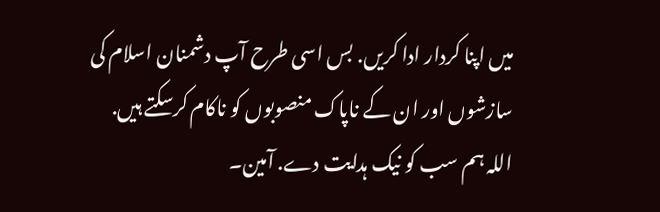میں اپنا کردار ادا کریں. بس اسی طرح آپ دشمنان اسلام کی سازشوں اور ان کے ناپاک منصوبوں کو ناکام کرسکتے ہیں.
اللہ ہم سب کو نیک ہدایت دے. آمین۔